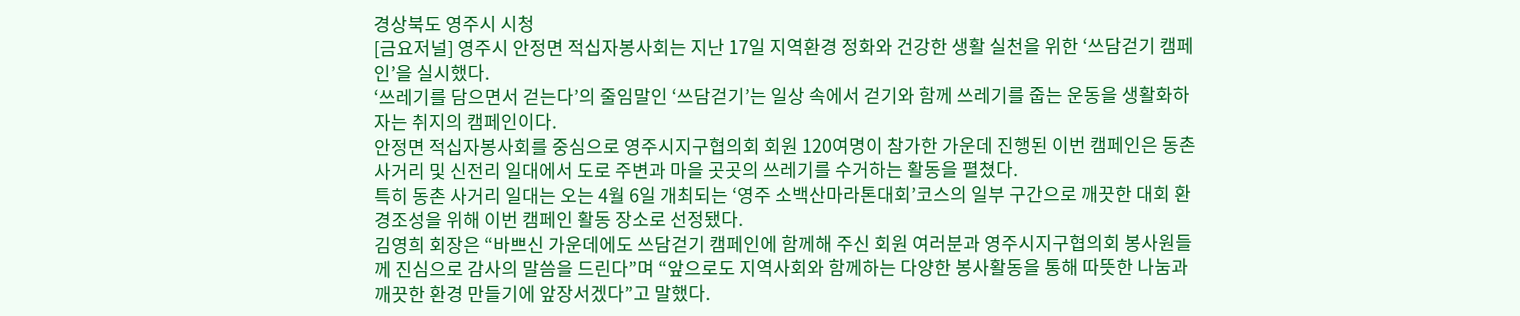경상북도 영주시 시청
[금요저널] 영주시 안정면 적십자봉사회는 지난 17일 지역환경 정화와 건강한 생활 실천을 위한 ‘쓰담걷기 캠페인’을 실시했다.
‘쓰레기를 담으면서 걷는다’의 줄임말인 ‘쓰담걷기’는 일상 속에서 걷기와 함께 쓰레기를 줍는 운동을 생활화하자는 취지의 캠페인이다.
안정면 적십자봉사회를 중심으로 영주시지구협의회 회원 120여명이 참가한 가운데 진행된 이번 캠페인은 동촌사거리 및 신전리 일대에서 도로 주변과 마을 곳곳의 쓰레기를 수거하는 활동을 펼쳤다.
특히 동촌 사거리 일대는 오는 4월 6일 개최되는 ‘영주 소백산마라톤대회’코스의 일부 구간으로 깨끗한 대회 환경조성을 위해 이번 캠페인 활동 장소로 선정됐다.
김영희 회장은 “바쁘신 가운데에도 쓰담걷기 캠페인에 함께해 주신 회원 여러분과 영주시지구협의회 봉사원들께 진심으로 감사의 말씀을 드린다”며 “앞으로도 지역사회와 함께하는 다양한 봉사활동을 통해 따뜻한 나눔과 깨끗한 환경 만들기에 앞장서겠다”고 말했다.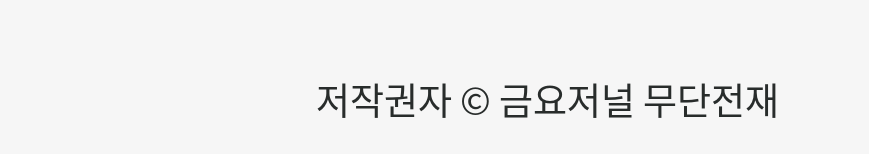저작권자 © 금요저널 무단전재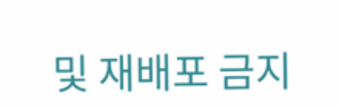및 재배포 금지